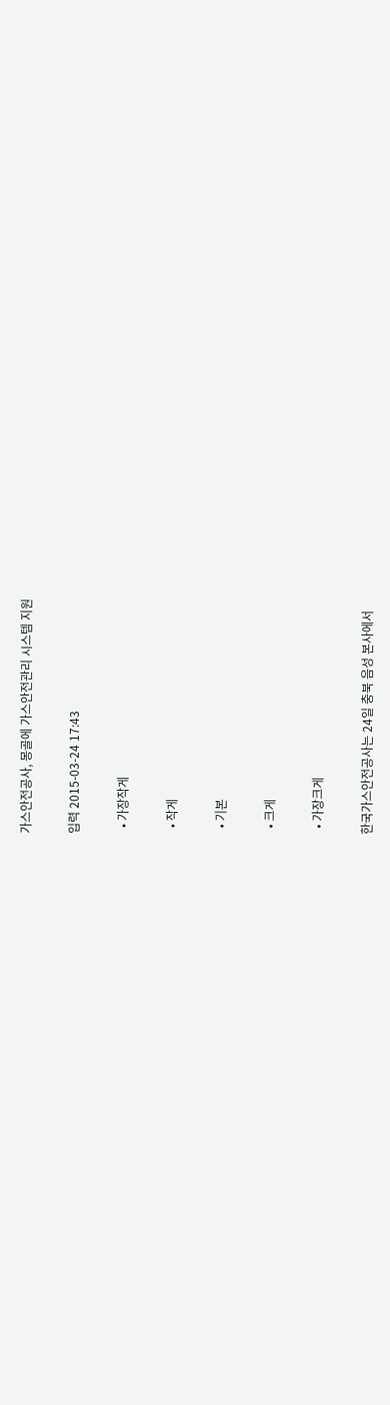가스안전공사, 몽골에 가스안전관리 시스템 지원

입력 2015-03-24 17:43

  • 가장작게

  • 작게

  • 기본

  • 크게

  • 가장크게

한국가스안전공사는 24일 충북 음성 본사에서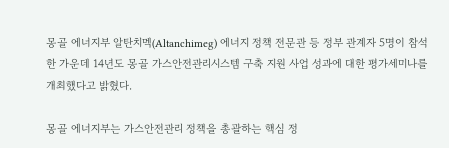몽골 에너지부 알탄치멕(Altanchimeg) 에너지 정책 전문관 등 정부 관계자 5명이 참석한 가운데 14년도 몽골 가스안전관리시스템 구축 지원 사업 성과에 대한 평가세미나를 개최했다고 밝혔다.

몽골 에너지부는 가스안전관리 정책을 총괄하는 핵심 정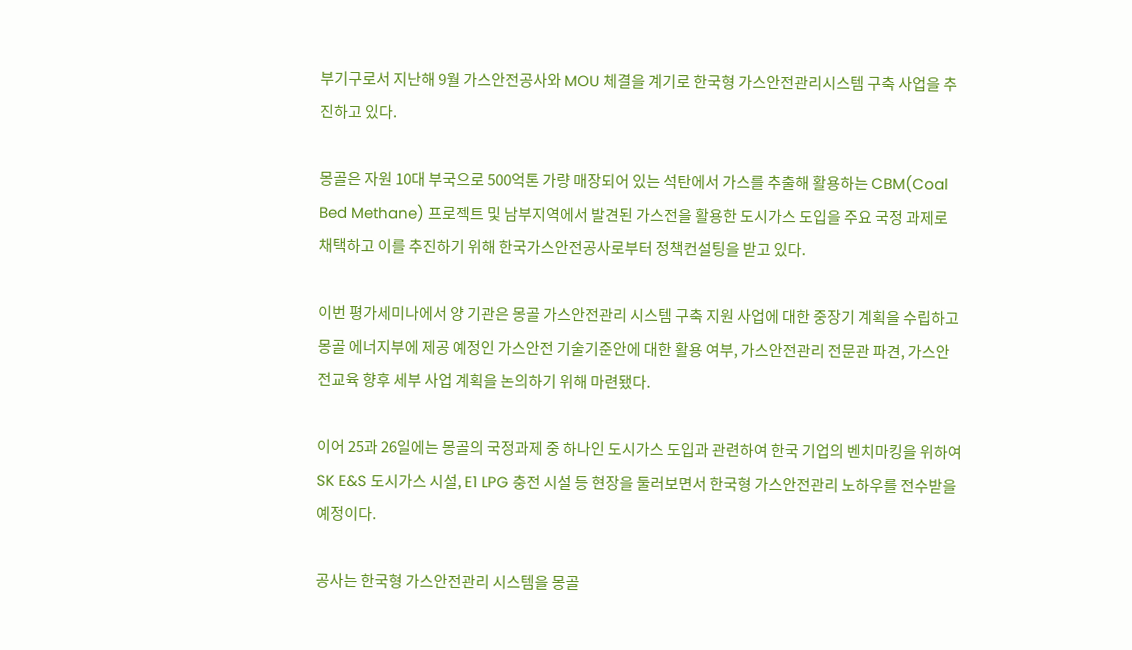부기구로서 지난해 9월 가스안전공사와 MOU 체결을 계기로 한국형 가스안전관리시스템 구축 사업을 추진하고 있다.

몽골은 자원 10대 부국으로 500억톤 가량 매장되어 있는 석탄에서 가스를 추출해 활용하는 CBM(Coal Bed Methane) 프로젝트 및 남부지역에서 발견된 가스전을 활용한 도시가스 도입을 주요 국정 과제로 채택하고 이를 추진하기 위해 한국가스안전공사로부터 정책컨설팅을 받고 있다.

이번 평가세미나에서 양 기관은 몽골 가스안전관리 시스템 구축 지원 사업에 대한 중장기 계획을 수립하고 몽골 에너지부에 제공 예정인 가스안전 기술기준안에 대한 활용 여부, 가스안전관리 전문관 파견, 가스안전교육 향후 세부 사업 계획을 논의하기 위해 마련됐다.

이어 25과 26일에는 몽골의 국정과제 중 하나인 도시가스 도입과 관련하여 한국 기업의 벤치마킹을 위하여 SK E&S 도시가스 시설, E1 LPG 충전 시설 등 현장을 둘러보면서 한국형 가스안전관리 노하우를 전수받을 예정이다.

공사는 한국형 가스안전관리 시스템을 몽골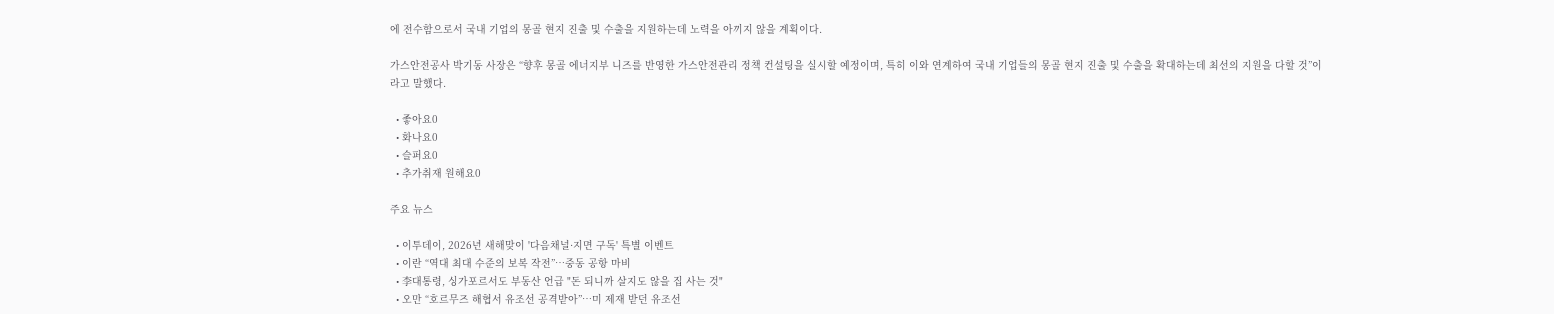에 전수함으로서 국내 기업의 몽골 현지 진출 및 수출을 지원하는데 노력을 아끼지 않을 계획이다.

가스안전공사 박기동 사장은 “향후 몽골 에너지부 니즈를 반영한 가스안전관리 정책 컨설팅을 실시할 예정이며, 특히 이와 연계하여 국내 기업들의 몽골 현지 진출 및 수출을 확대하는데 최선의 지원을 다할 것”이라고 말했다.

  • 좋아요0
  • 화나요0
  • 슬퍼요0
  • 추가취재 원해요0

주요 뉴스

  • 이투데이, 2026년 새해맞이 '다음채널·지면 구독' 특별 이벤트
  • 이란 “역대 최대 수준의 보복 작전”…중동 공항 마비
  • 李대통령, 싱가포르서도 부동산 언급 "돈 되니까 살지도 않을 집 사는 것"
  • 오만 “호르무즈 해협서 유조선 공격받아”…미 제재 받던 유조선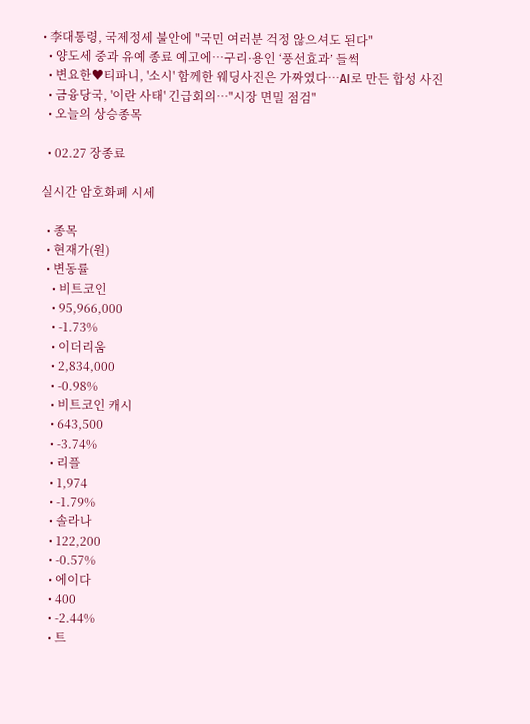• 李대통령, 국제정세 불안에 "국민 여러분 걱정 않으셔도 된다"
  • 양도세 중과 유예 종료 예고에…구리·용인 ‘풍선효과’ 들썩
  • 변요한♥티파니, '소시' 함께한 웨딩사진은 가짜였다⋯AI로 만든 합성 사진
  • 금융당국, '이란 사태' 긴급회의…"시장 면밀 점검"
  • 오늘의 상승종목

  • 02.27 장종료

실시간 암호화폐 시세

  • 종목
  • 현재가(원)
  • 변동률
    • 비트코인
    • 95,966,000
    • -1.73%
    • 이더리움
    • 2,834,000
    • -0.98%
    • 비트코인 캐시
    • 643,500
    • -3.74%
    • 리플
    • 1,974
    • -1.79%
    • 솔라나
    • 122,200
    • -0.57%
    • 에이다
    • 400
    • -2.44%
    • 트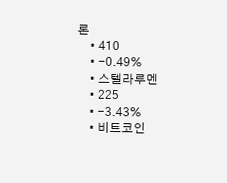론
    • 410
    • -0.49%
    • 스텔라루멘
    • 225
    • -3.43%
    • 비트코인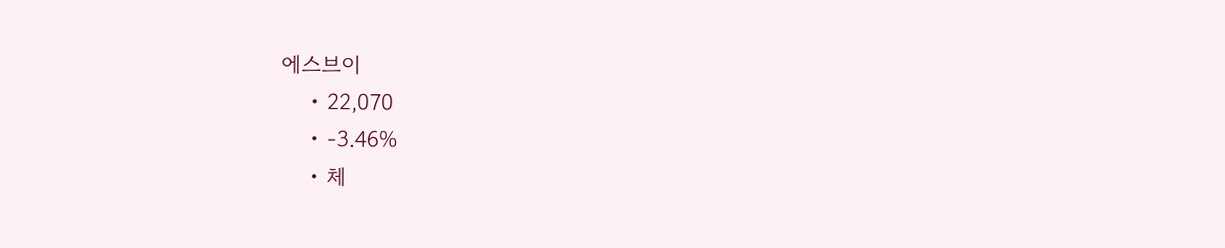에스브이
    • 22,070
    • -3.46%
    • 체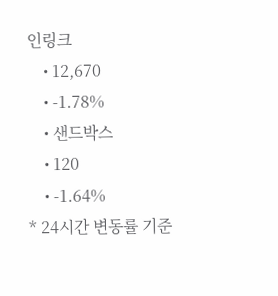인링크
    • 12,670
    • -1.78%
    • 샌드박스
    • 120
    • -1.64%
* 24시간 변동률 기준